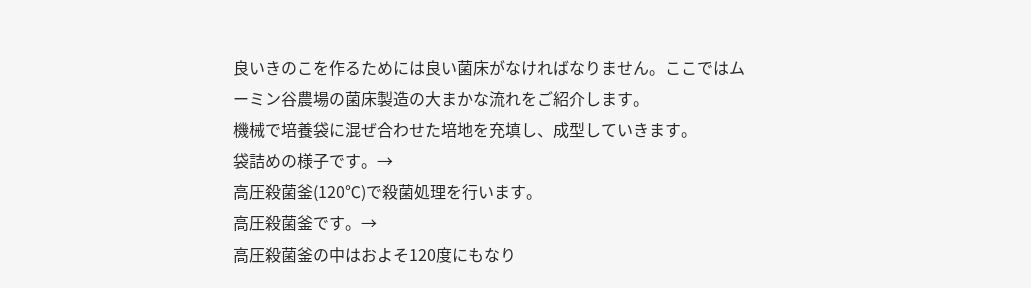良いきのこを作るためには良い菌床がなければなりません。ここではムーミン谷農場の菌床製造の大まかな流れをご紹介します。
機械で培養袋に混ぜ合わせた培地を充填し、成型していきます。
袋詰めの様子です。→
高圧殺菌釜(120℃)で殺菌処理を行います。
高圧殺菌釜です。→
高圧殺菌釜の中はおよそ120度にもなり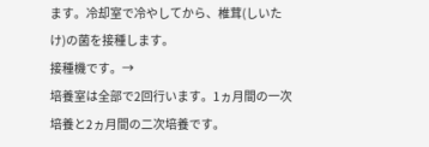ます。冷却室で冷やしてから、椎茸(しいたけ)の菌を接種します。
接種機です。→
培養室は全部で2回行います。1ヵ月間の一次培養と2ヵ月間の二次培養です。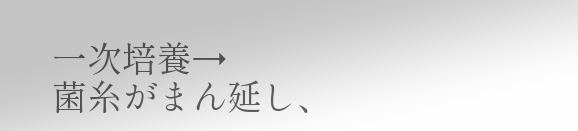一次培養→
菌糸がまん延し、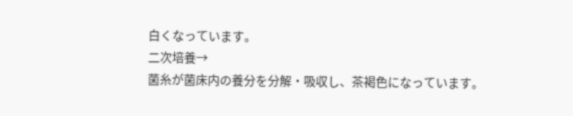白くなっています。
二次培養→
菌糸が菌床内の養分を分解・吸収し、茶褐色になっています。